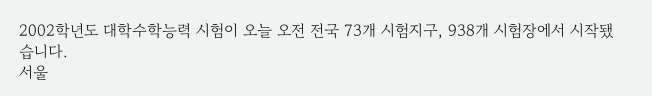2002학년도 대학수학능력 시험이 오늘 오전 전국 73개 시험지구, 938개 시험장에서 시작됐습니다.
서울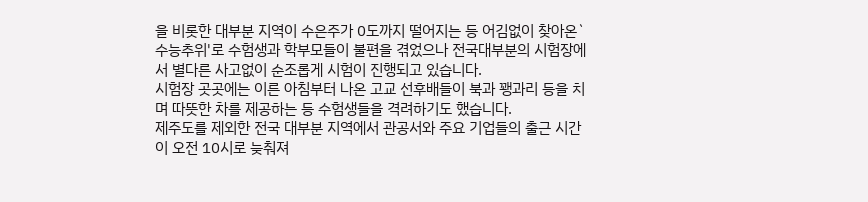을 비롯한 대부분 지역이 수은주가 0도까지 떨어지는 등 어김없이 찾아온`수능추위'로 수험생과 학부모들이 불편을 겪었으나 전국대부분의 시험장에서 별다른 사고없이 순조롭게 시험이 진행되고 있습니다.
시험장 곳곳에는 이른 아침부터 나온 고교 선후배들이 북과 꽹과리 등을 치며 따뜻한 차를 제공하는 등 수험생들을 격려하기도 했습니다.
제주도를 제외한 전국 대부분 지역에서 관공서와 주요 기업들의 출근 시간이 오전 10시로 늦춰져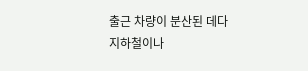출근 차량이 분산된 데다 지하철이나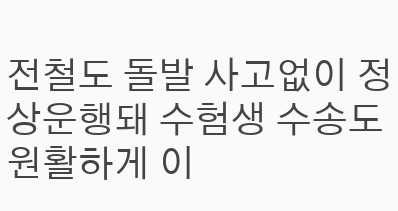전철도 돌발 사고없이 정상운행돼 수험생 수송도 원활하게 이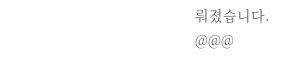뤄졌습니다.
@@@